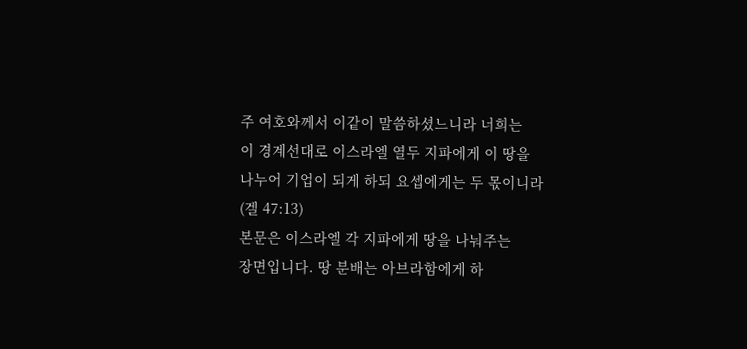주 여호와께서 이같이 말씀하셨느니라 너희는
이 경계선대로 이스라엘 열두 지파에게 이 땅을
나누어 기업이 되게 하되 요셉에게는 두 몫이니라
(겔 47:13)
본문은 이스라엘 각 지파에게 땅을 나눠주는
장면입니다. 땅 분배는 아브라함에게 하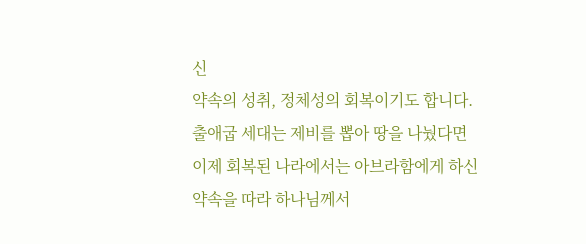신
약속의 성취, 정체성의 회복이기도 합니다.
출애굽 세대는 제비를 뽑아 땅을 나눴다면
이제 회복된 나라에서는 아브라함에게 하신
약속을 따라 하나님께서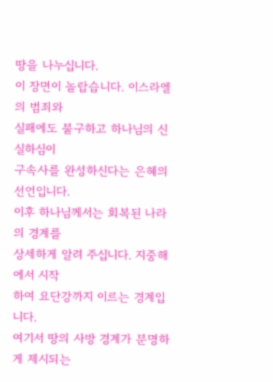땅을 나누십니다.
이 장면이 놀랍습니다. 이스라엘의 범죄와
실패에도 불구하고 하나님의 신실하심이
구속사를 완성하신다는 은혜의 선언입니다.
이후 하나님께서는 회복된 나라의 경계를
상세하게 알려 주십니다. 지중해에서 시작
하여 요단강까지 이르는 경계입니다.
여기서 땅의 사방 경계가 분명하게 제시되는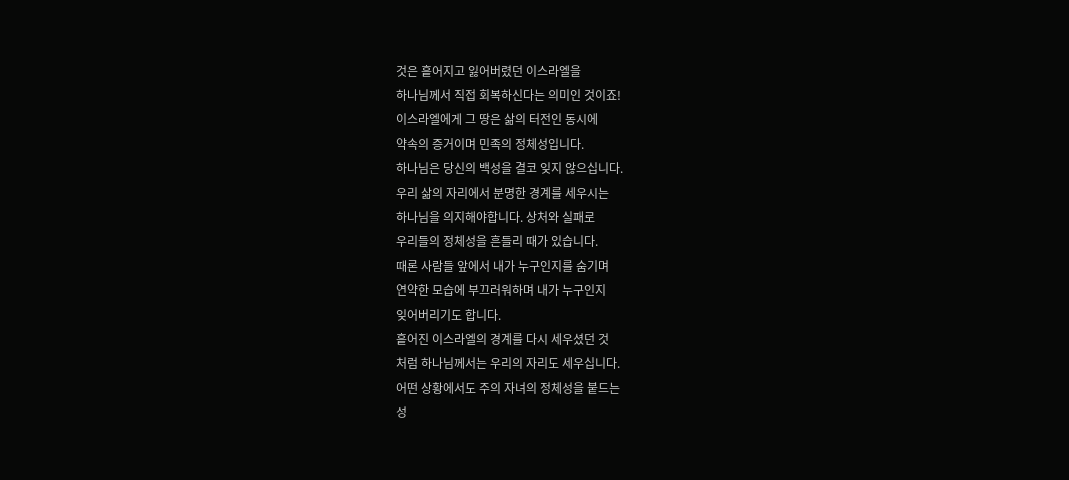것은 흩어지고 잃어버렸던 이스라엘을
하나님께서 직접 회복하신다는 의미인 것이죠!
이스라엘에게 그 땅은 삶의 터전인 동시에
약속의 증거이며 민족의 정체성입니다.
하나님은 당신의 백성을 결코 잊지 않으십니다.
우리 삶의 자리에서 분명한 경계를 세우시는
하나님을 의지해야합니다. 상처와 실패로
우리들의 정체성을 흔들리 때가 있습니다.
때론 사람들 앞에서 내가 누구인지를 숨기며
연약한 모습에 부끄러워하며 내가 누구인지
잊어버리기도 합니다.
흩어진 이스라엘의 경계를 다시 세우셨던 것
처럼 하나님께서는 우리의 자리도 세우십니다.
어떤 상황에서도 주의 자녀의 정체성을 붙드는
성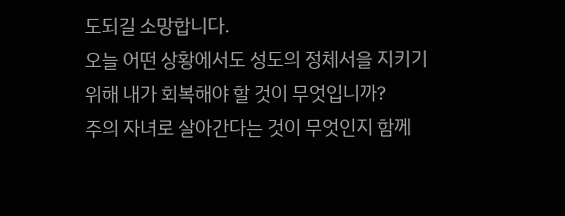도되길 소망합니다.
오늘 어떤 상황에서도 성도의 정체서을 지키기
위해 내가 회복해야 할 것이 무엇입니까?
주의 자녀로 살아간다는 것이 무엇인지 함께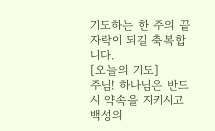기도하는 한 주의 끝자락이 되길 축복합니다.
[오늘의 기도]
주님! 하나님은 반드시 약속을 지키시고 백성의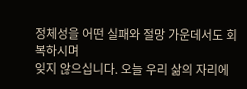정체성을 어떤 실패와 절망 가운데서도 회복하시며
잊지 않으십니다. 오늘 우리 삶의 자리에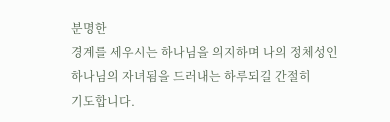분명한
경계를 세우시는 하나님을 의지하며 나의 정체성인
하나님의 자녀됨을 드러내는 하루되길 간절히
기도합니다.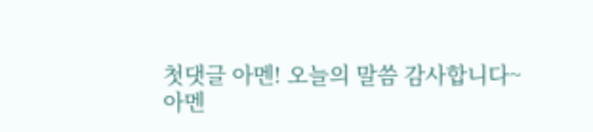첫댓글 아멘! 오늘의 말씀 감사합니다~
아멘